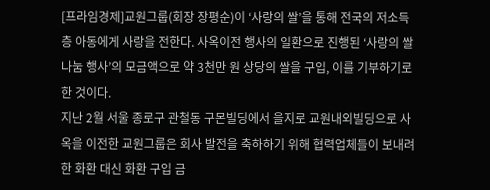[프라임경제]교원그룹(회장 장평순)이 ‘사랑의 쌀’을 통해 전국의 저소득층 아동에게 사랑을 전한다. 사옥이전 행사의 일환으로 진행된 ‘사랑의 쌀 나눔 행사’의 모금액으로 약 3천만 원 상당의 쌀을 구입, 이를 기부하기로 한 것이다.
지난 2월 서울 종로구 관철동 구몬빌딩에서 을지로 교원내외빌딩으로 사옥을 이전한 교원그룹은 회사 발전을 축하하기 위해 협력업체들이 보내려 한 화환 대신 화환 구입 금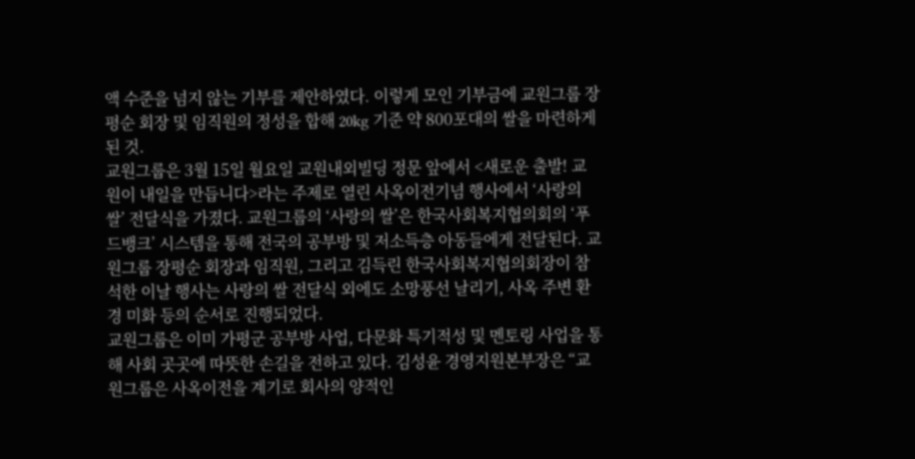액 수준을 넘지 않는 기부를 제안하였다. 이렇게 모인 기부금에 교원그룹 장평순 회장 및 임직원의 정성을 합해 20kg 기준 약 800포대의 쌀을 마련하게 된 것.
교원그룹은 3월 15일 월요일 교원내외빌딩 정문 앞에서 <새로운 출발! 교원이 내일을 만듭니다>라는 주제로 열린 사옥이전기념 행사에서 ‘사랑의 쌀’ 전달식을 가졌다. 교원그룹의 ‘사랑의 쌀’은 한국사회복지협의회의 ‘푸드뱅크’ 시스템을 통해 전국의 공부방 및 저소득층 아동들에게 전달된다. 교원그룹 장평순 회장과 임직원, 그리고 김득린 한국사회복지협의회장이 참석한 이날 행사는 사랑의 쌀 전달식 외에도 소망풍선 날리기, 사옥 주변 환경 미화 등의 순서로 진행되었다.
교원그룹은 이미 가평군 공부방 사업, 다문화 특기적성 및 멘토링 사업을 통해 사회 곳곳에 따뜻한 손길을 전하고 있다. 김성윤 경영지원본부장은 “교원그룹은 사옥이전을 계기로 회사의 양적인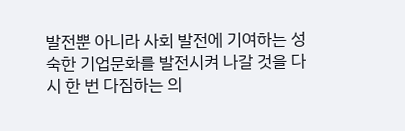발전뿐 아니라 사회 발전에 기여하는 성숙한 기업문화를 발전시켜 나갈 것을 다시 한 번 다짐하는 의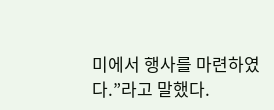미에서 행사를 마련하였다.”라고 말했다.